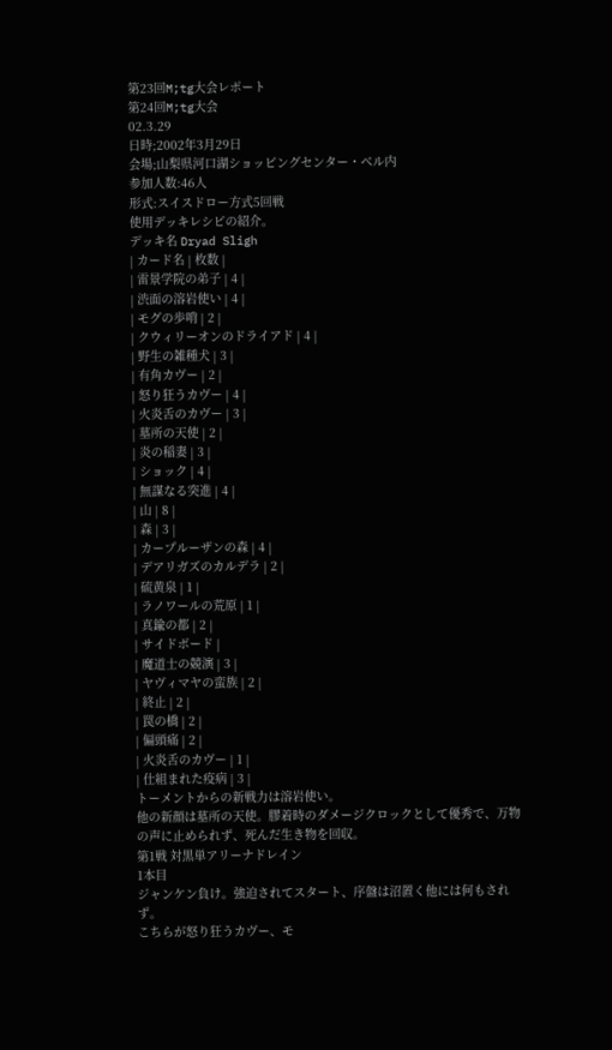第23回M;tg大会レポート
第24回M;tg大会
02.3.29
日時;2002年3月29日
会場;山梨県河口湖ショッピングセンター・ベル内
参加人数:46人
形式:スイスドロー方式5回戦
使用デッキレシピの紹介。
デッキ名 Dryad Sligh
| カード名 | 枚数 |
| 雷景学院の弟子 | 4 |
| 渋面の溶岩使い | 4 |
| モグの歩哨 | 2 |
| クウィリーオンのドライアド | 4 |
| 野生の雑種犬 | 3 |
| 有角カヴー | 2 |
| 怒り狂うカヴー | 4 |
| 火炎舌のカヴー | 3 |
| 墓所の天使 | 2 |
| 炎の稲妻 | 3 |
| ショック | 4 |
| 無謀なる突進 | 4 |
| 山 | 8 |
| 森 | 3 |
| カープルーザンの森 | 4 |
| デアリガズのカルデラ | 2 |
| 硫黄泉 | 1 |
| ラノワールの荒原 | 1 |
| 真鍮の都 | 2 |
| サイドボード |
| 魔道士の競演 | 3 |
| ヤヴィマヤの蛮族 | 2 |
| 終止 | 2 |
| 罠の橋 | 2 |
| 偏頭痛 | 2 |
| 火炎舌のカヴー | 1 |
| 仕組まれた疫病 | 3 |
トーメントからの新戦力は溶岩使い。
他の新顔は墓所の天使。膠着時のダメージクロックとして優秀で、万物の声に止められず、死んだ生き物を回収。
第1戦 対黒単アリーナドレイン
1本目
ジャンケン負け。強迫されてスタート、序盤は沼置く他には何もされず。
こちらが怒り狂うカヴー、モ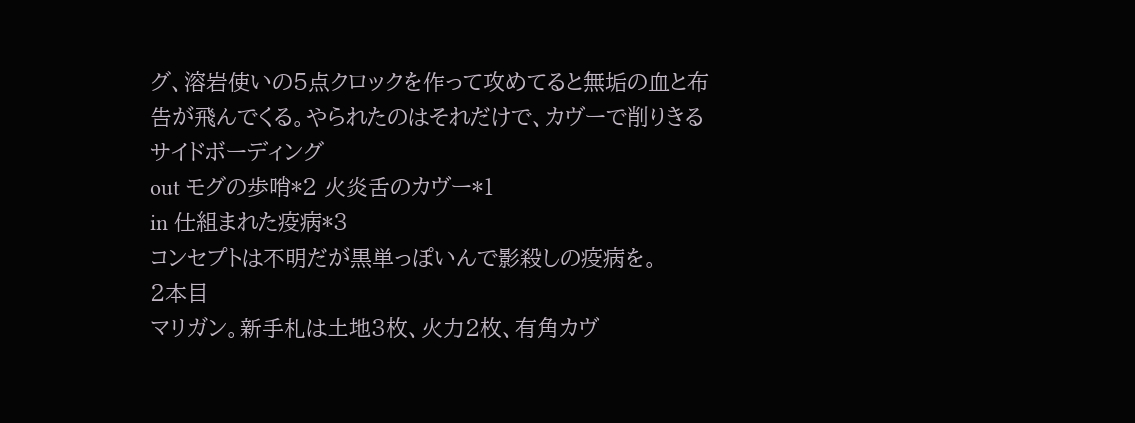グ、溶岩使いの5点クロックを作って攻めてると無垢の血と布告が飛んでくる。やられたのはそれだけで、カヴーで削りきる
サイドボーディング
out モグの歩哨*2 火炎舌のカヴー*1
in 仕組まれた疫病*3
コンセプトは不明だが黒単っぽいんで影殺しの疫病を。
2本目
マリガン。新手札は土地3枚、火力2枚、有角カヴ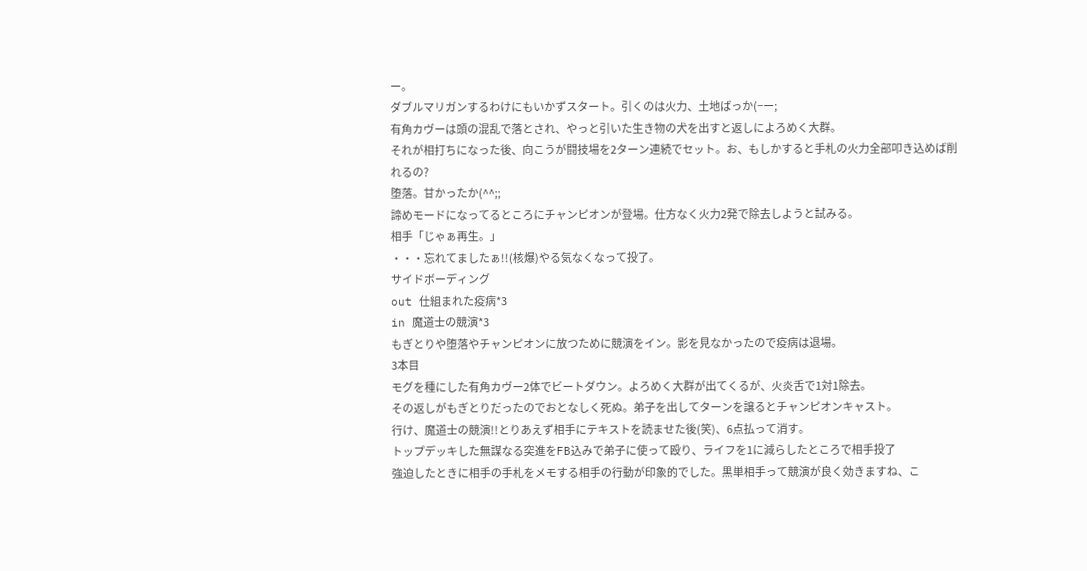ー。
ダブルマリガンするわけにもいかずスタート。引くのは火力、土地ばっか(−ー;
有角カヴーは頭の混乱で落とされ、やっと引いた生き物の犬を出すと返しによろめく大群。
それが相打ちになった後、向こうが闘技場を2ターン連続でセット。お、もしかすると手札の火力全部叩き込めば削れるの?
堕落。甘かったか(^^;;
諦めモードになってるところにチャンピオンが登場。仕方なく火力2発で除去しようと試みる。
相手「じゃぁ再生。」
・・・忘れてましたぁ!!(核爆)やる気なくなって投了。
サイドボーディング
out 仕組まれた疫病*3
in 魔道士の競演*3
もぎとりや堕落やチャンピオンに放つために競演をイン。影を見なかったので疫病は退場。
3本目
モグを種にした有角カヴー2体でビートダウン。よろめく大群が出てくるが、火炎舌で1対1除去。
その返しがもぎとりだったのでおとなしく死ぬ。弟子を出してターンを譲るとチャンピオンキャスト。
行け、魔道士の競演!!とりあえず相手にテキストを読ませた後(笑)、6点払って消す。
トップデッキした無謀なる突進をFB込みで弟子に使って殴り、ライフを1に減らしたところで相手投了
強迫したときに相手の手札をメモする相手の行動が印象的でした。黒単相手って競演が良く効きますね、こ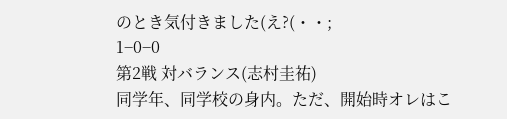のとき気付きました(え?(・・;
1−0−0
第2戦 対バランス(志村圭祐)
同学年、同学校の身内。ただ、開始時オレはこ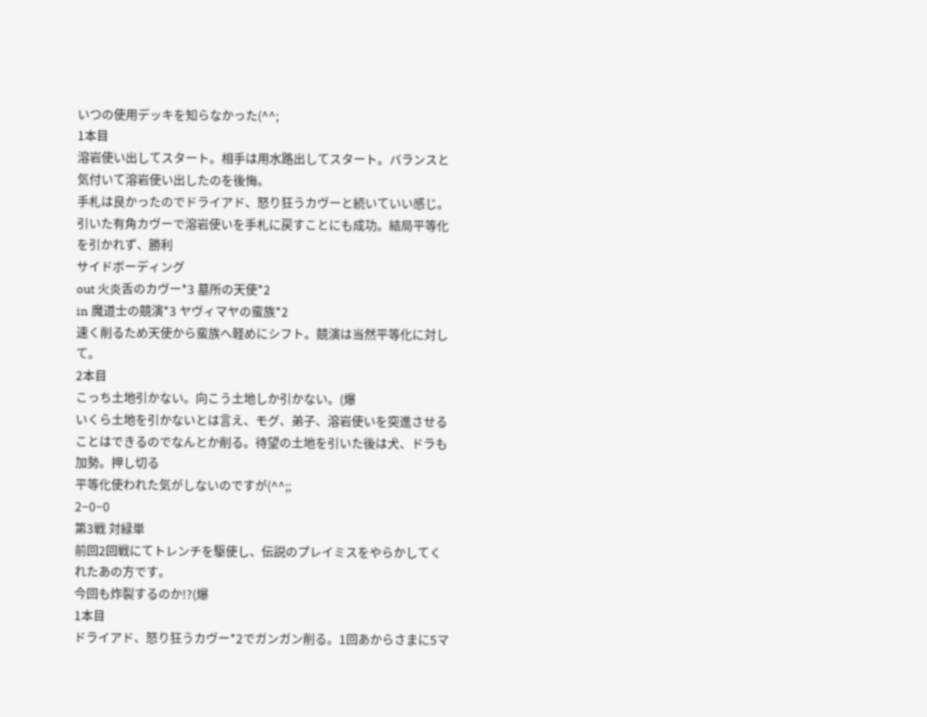いつの使用デッキを知らなかった(^^;
1本目
溶岩使い出してスタート。相手は用水路出してスタート。バランスと気付いて溶岩使い出したのを後悔。
手札は良かったのでドライアド、怒り狂うカヴーと続いていい感じ。引いた有角カヴーで溶岩使いを手札に戻すことにも成功。結局平等化を引かれず、勝利
サイドボーディング
out 火炎舌のカヴー*3 墓所の天使*2
in 魔道士の競演*3 ヤヴィマヤの蛮族*2
速く削るため天使から蛮族へ軽めにシフト。競演は当然平等化に対して。
2本目
こっち土地引かない。向こう土地しか引かない。(爆
いくら土地を引かないとは言え、モグ、弟子、溶岩使いを突進させることはできるのでなんとか削る。待望の土地を引いた後は犬、ドラも加勢。押し切る
平等化使われた気がしないのですが(^^;;
2−0−0
第3戦 対緑単
前回2回戦にてトレンチを駆使し、伝説のプレイミスをやらかしてくれたあの方です。
今回も炸裂するのか!?(爆
1本目
ドライアド、怒り狂うカヴー*2でガンガン削る。1回あからさまに5マ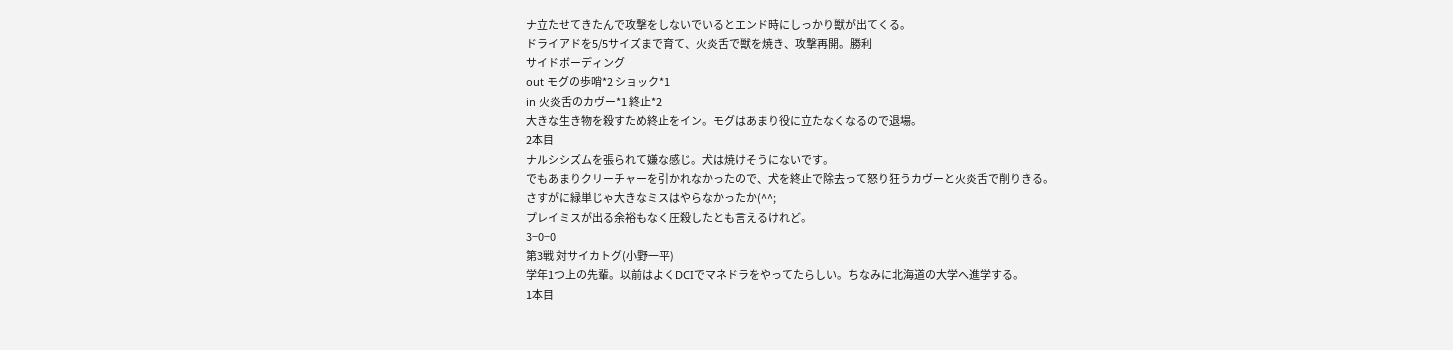ナ立たせてきたんで攻撃をしないでいるとエンド時にしっかり獣が出てくる。
ドライアドを5/5サイズまで育て、火炎舌で獣を焼き、攻撃再開。勝利
サイドボーディング
out モグの歩哨*2 ショック*1
in 火炎舌のカヴー*1 終止*2
大きな生き物を殺すため終止をイン。モグはあまり役に立たなくなるので退場。
2本目
ナルシシズムを張られて嫌な感じ。犬は焼けそうにないです。
でもあまりクリーチャーを引かれなかったので、犬を終止で除去って怒り狂うカヴーと火炎舌で削りきる。
さすがに緑単じゃ大きなミスはやらなかったか(^^;
プレイミスが出る余裕もなく圧殺したとも言えるけれど。
3−0−0
第3戦 対サイカトグ(小野一平)
学年1つ上の先輩。以前はよくDCIでマネドラをやってたらしい。ちなみに北海道の大学へ進学する。
1本目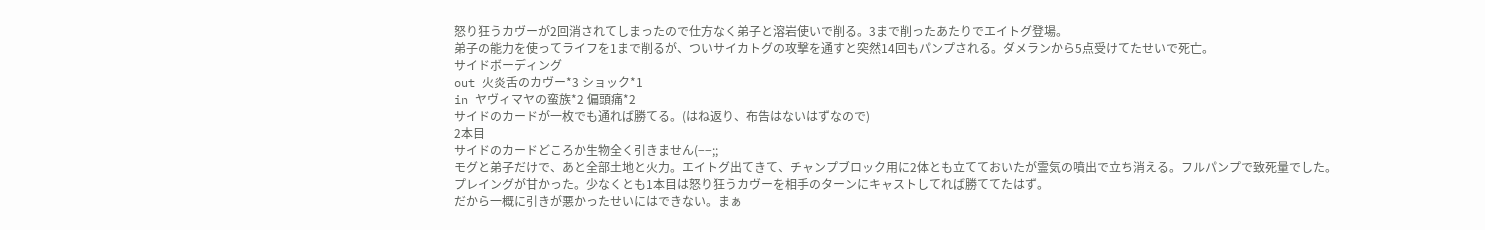怒り狂うカヴーが2回消されてしまったので仕方なく弟子と溶岩使いで削る。3まで削ったあたりでエイトグ登場。
弟子の能力を使ってライフを1まで削るが、ついサイカトグの攻撃を通すと突然14回もパンプされる。ダメランから5点受けてたせいで死亡。
サイドボーディング
out 火炎舌のカヴー*3 ショック*1
in ヤヴィマヤの蛮族*2 偏頭痛*2
サイドのカードが一枚でも通れば勝てる。(はね返り、布告はないはずなので)
2本目
サイドのカードどころか生物全く引きません(−−;;
モグと弟子だけで、あと全部土地と火力。エイトグ出てきて、チャンプブロック用に2体とも立てておいたが霊気の噴出で立ち消える。フルパンプで致死量でした。
プレイングが甘かった。少なくとも1本目は怒り狂うカヴーを相手のターンにキャストしてれば勝ててたはず。
だから一概に引きが悪かったせいにはできない。まぁ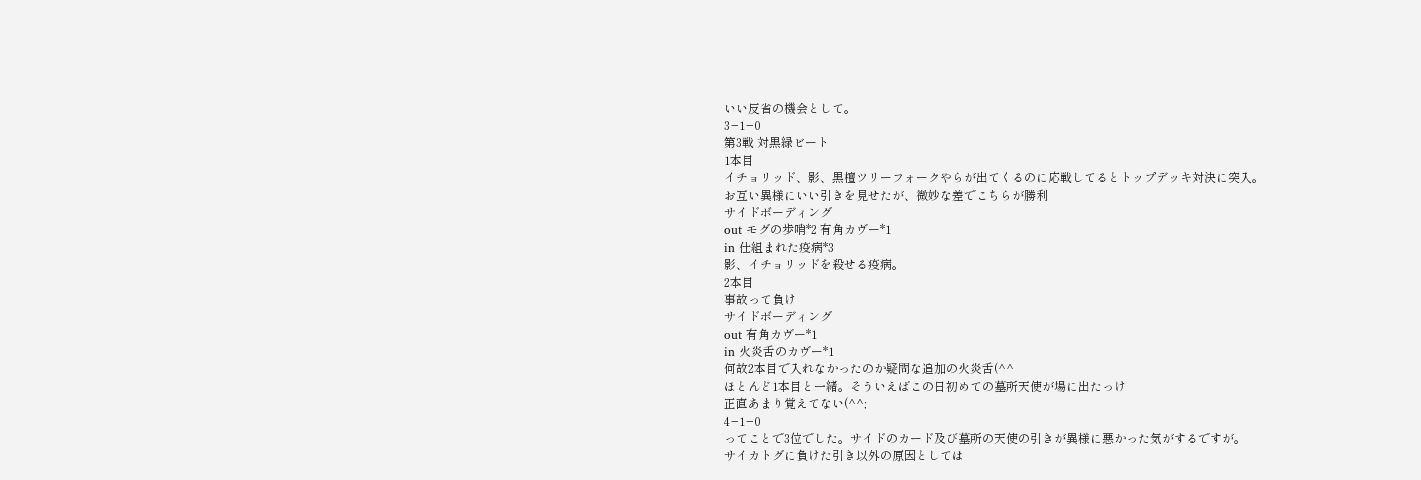いい反省の機会として。
3−1−0
第3戦 対黒緑ビート
1本目
イチョリッド、影、黒檀ツリーフォークやらが出てくるのに応戦してるとトップデッキ対決に突入。
お互い異様にいい引きを見せたが、微妙な差でこちらが勝利
サイドボーディング
out モグの歩哨*2 有角カヴー*1
in 仕組まれた疫病*3
影、イチョリッドを殺せる疫病。
2本目
事故って負け
サイドボーディング
out 有角カヴー*1
in 火炎舌のカヴー*1
何故2本目で入れなかったのか疑問な追加の火炎舌(^^
ほとんど1本目と一緒。そういえばこの日初めての墓所天使が場に出たっけ
正直あまり覚えてない(^^;
4−1−0
ってことで3位でした。サイドのカード及び墓所の天使の引きが異様に悪かった気がするですが。
サイカトグに負けた引き以外の原因としては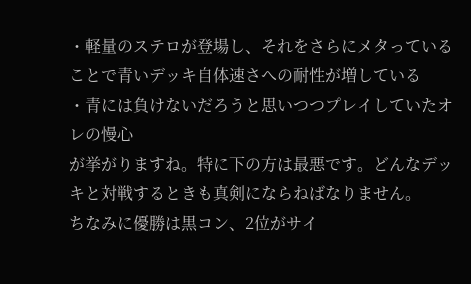・軽量のステロが登場し、それをさらにメタっていることで青いデッキ自体速さへの耐性が増している
・青には負けないだろうと思いつつプレイしていたオレの慢心
が挙がりますね。特に下の方は最悪です。どんなデッキと対戦するときも真剣にならねばなりません。
ちなみに優勝は黒コン、2位がサイ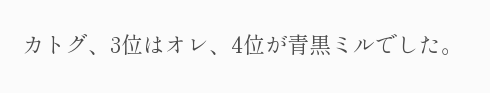カトグ、3位はオレ、4位が青黒ミルでした。